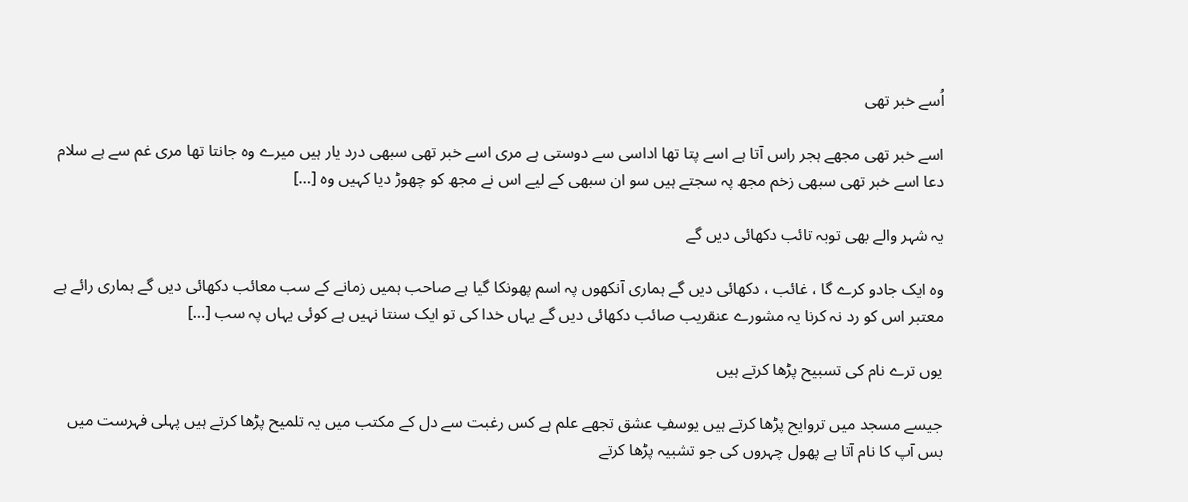اُسے خبر تھی

اسے خبر تھی مجھے ہجر راس آتا ہے اسے پتا تھا اداسی سے دوستی ہے مری اسے خبر تھی سبھی درد یار ہیں میرے وہ جانتا تھا مری غم سے ہے سلام دعا اسے خبر تھی سبھی زخم مجھ پہ سجتے ہیں سو ان سبھی کے لیے اس نے مجھ کو چھوڑ دیا کہیں وہ […]

یہ شہر والے بھی توبہ تائب دکھائی دیں گے

وہ ایک جادو کرے گا ، غائب ، دکھائی دیں گے ہماری آنکھوں پہ اسم پھونکا گیا ہے صاحب ہمیں زمانے کے سب معائب دکھائی دیں گے ہماری رائے ہے معتبر اس کو رد نہ کرنا یہ مشورے عنقریب صائب دکھائی دیں گے یہاں خدا کی تو ایک سنتا نہیں ہے کوئی یہاں پہ سب […]

یوں ترے نام کی تسبیح پڑھا کرتے ہیں

جیسے مسجد میں تروایح پڑھا کرتے ہیں یوسفِ عشق تجھے علم ہے کس رغبت سے دل کے مکتب میں یہ تلمیح پڑھا کرتے ہیں پہلی فہرست میں بس آپ کا نام آتا ہے پھول چہروں کی جو تشبیہ پڑھا کرتے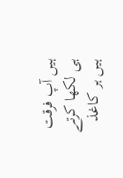ہیں آپ فرقت ہی لکھا کرتے ہیں ہر کاغذ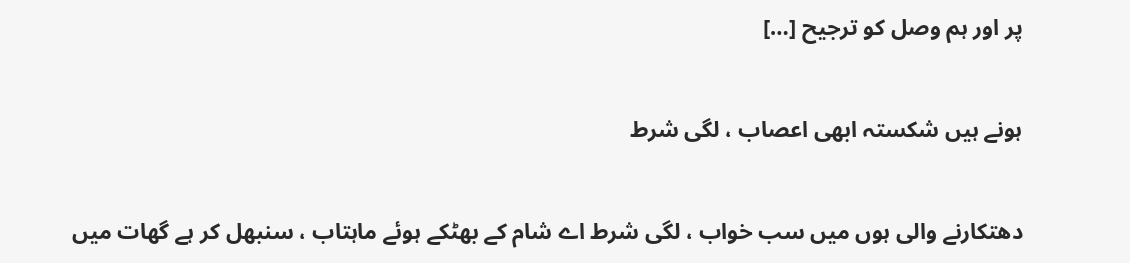پر اور ہم وصل کو ترجیح […]

ہونے ہیں شکستہ ابھی اعصاب ، لگی شرط

دھتکارنے والی ہوں میں سب خواب ، لگی شرط اے شام کے بھٹکے ہوئے ماہتاب ، سنبھل کر ہے گھات میں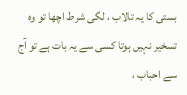بستی کا یہ تالاب ، لگی شرط اچھا تو وہ تسخیر نہیں ہوتا کسی سے یہ بات ہے تو آج سے احباب ،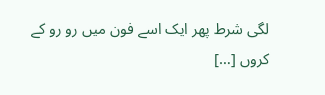لگی شرط پھر ایک اسے فون میں رو رو کے کروں […]